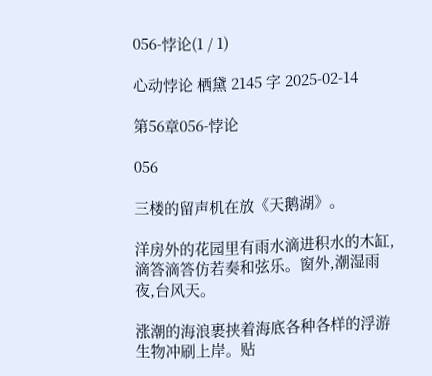056-悖论(1 / 1)

心动悖论 栖黛 2145 字 2025-02-14

第56章056-悖论

056

三楼的留声机在放《天鹅湖》。

洋房外的花园里有雨水滴进积水的木缸,滴答滴答仿若奏和弦乐。窗外,潮湿雨夜,台风天。

涨潮的海浪裹挟着海底各种各样的浮游生物冲刷上岸。贴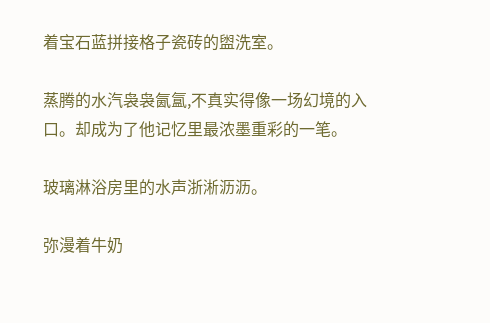着宝石蓝拼接格子瓷砖的盥洗室。

蒸腾的水汽袅袅氤氲,不真实得像一场幻境的入口。却成为了他记忆里最浓墨重彩的一笔。

玻璃淋浴房里的水声浙淅沥沥。

弥漫着牛奶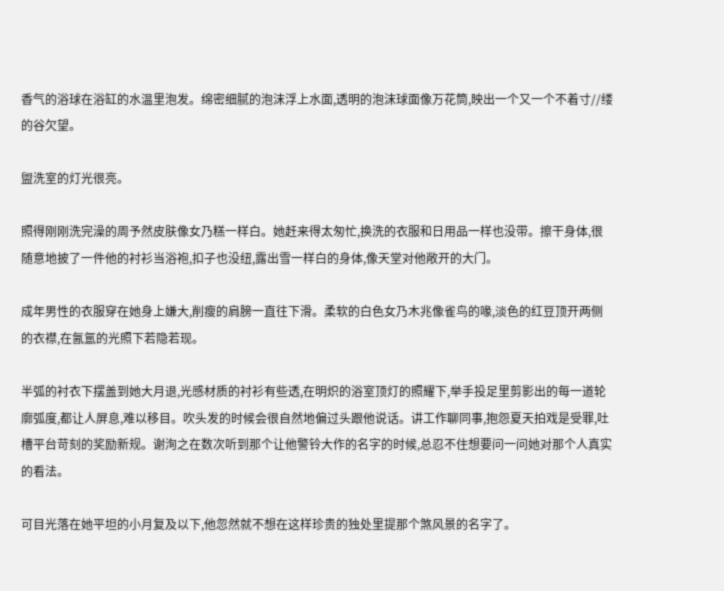香气的浴球在浴缸的水温里泡发。绵密细腻的泡沫浮上水面,透明的泡沫球面像万花筒,映出一个又一个不着寸//缕的谷欠望。

盥洗室的灯光很亮。

照得刚刚洗完澡的周予然皮肤像女乃糕一样白。她赶来得太匆忙,换洗的衣服和日用品一样也没带。擦干身体,很随意地披了一件他的衬衫当浴袍,扣子也没纽,露出雪一样白的身体,像天堂对他敞开的大门。

成年男性的衣服穿在她身上嫌大,削瘦的肩膀一直往下滑。柔软的白色女乃木兆像雀鸟的喙,淡色的红豆顶开两侧的衣襟,在氤氲的光照下若隐若现。

半弧的衬衣下摆盖到她大月退,光感材质的衬衫有些透,在明炽的浴室顶灯的照耀下,举手投足里剪影出的每一道轮廓弧度,都让人屏息,难以移目。吹头发的时候会很自然地偏过头跟他说话。讲工作聊同事,抱怨夏天拍戏是受罪,吐槽平台苛刻的奖励新规。谢洵之在数次听到那个让他警铃大作的名字的时候,总忍不住想要问一问她对那个人真实的看法。

可目光落在她平坦的小月复及以下,他忽然就不想在这样珍贵的独处里提那个煞风景的名字了。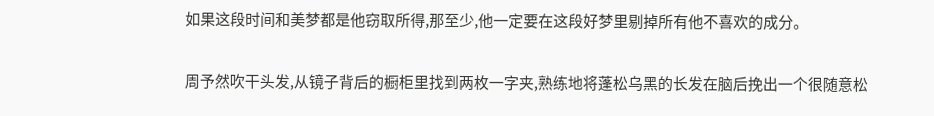如果这段时间和美梦都是他窃取所得,那至少,他一定要在这段好梦里剔掉所有他不喜欢的成分。

周予然吹干头发,从镜子背后的橱柜里找到两枚一字夹,熟练地将蓬松乌黑的长发在脑后挽出一个很随意松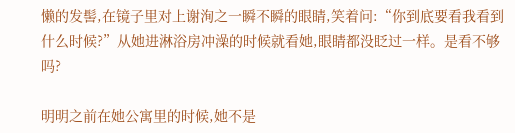懒的发髻,在镜子里对上谢洵之一瞬不瞬的眼睛,笑着问:“你到底要看我看到什么时候?”从她进淋浴房冲澡的时候就看她,眼睛都没眨过一样。是看不够吗?

明明之前在她公寓里的时候,她不是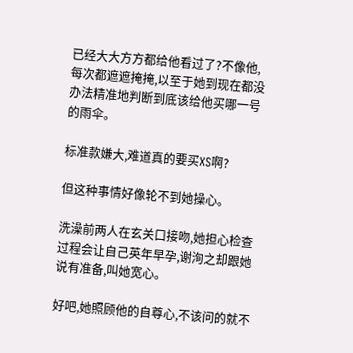已经大大方方都给他看过了?不像他,每次都遮遮掩掩,以至于她到现在都没办法精准地判断到底该给他买哪一号的雨伞。

标准款嫌大,难道真的要买XS啊?

但这种事情好像轮不到她操心。

洗澡前两人在玄关口接吻,她担心检查过程会让自己英年早孕,谢洵之却跟她说有准备,叫她宽心。

好吧,她照顾他的自尊心,不该问的就不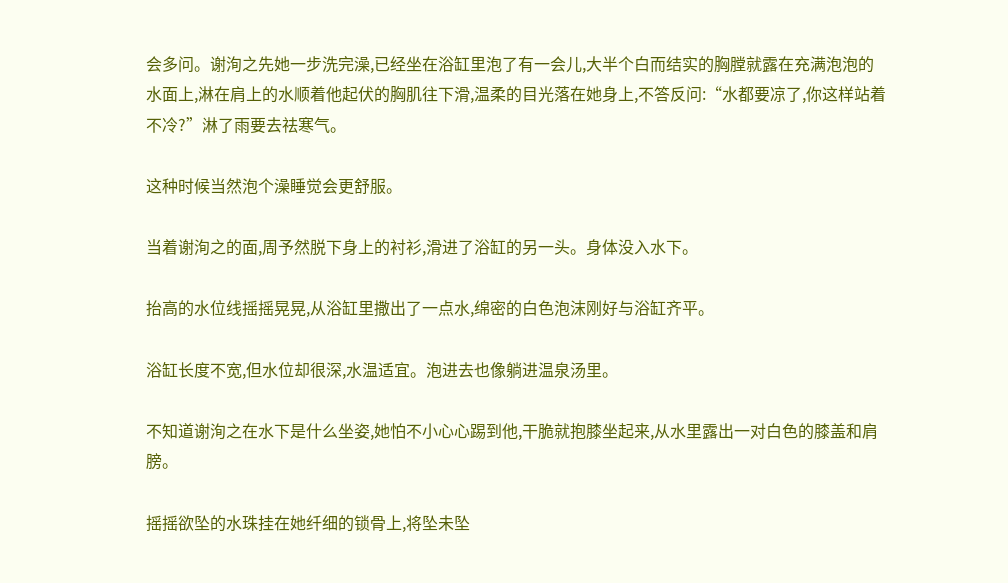会多问。谢洵之先她一步洗完澡,已经坐在浴缸里泡了有一会儿,大半个白而结实的胸膛就露在充满泡泡的水面上,淋在肩上的水顺着他起伏的胸肌往下滑,温柔的目光落在她身上,不答反问:“水都要凉了,你这样站着不冷?”淋了雨要去祛寒气。

这种时候当然泡个澡睡觉会更舒服。

当着谢洵之的面,周予然脱下身上的衬衫,滑进了浴缸的另一头。身体没入水下。

抬高的水位线摇摇晃晃,从浴缸里撒出了一点水,绵密的白色泡沫刚好与浴缸齐平。

浴缸长度不宽,但水位却很深,水温适宜。泡进去也像躺进温泉汤里。

不知道谢洵之在水下是什么坐姿,她怕不小心心踢到他,干脆就抱膝坐起来,从水里露出一对白色的膝盖和肩膀。

摇摇欲坠的水珠挂在她纤细的锁骨上,将坠未坠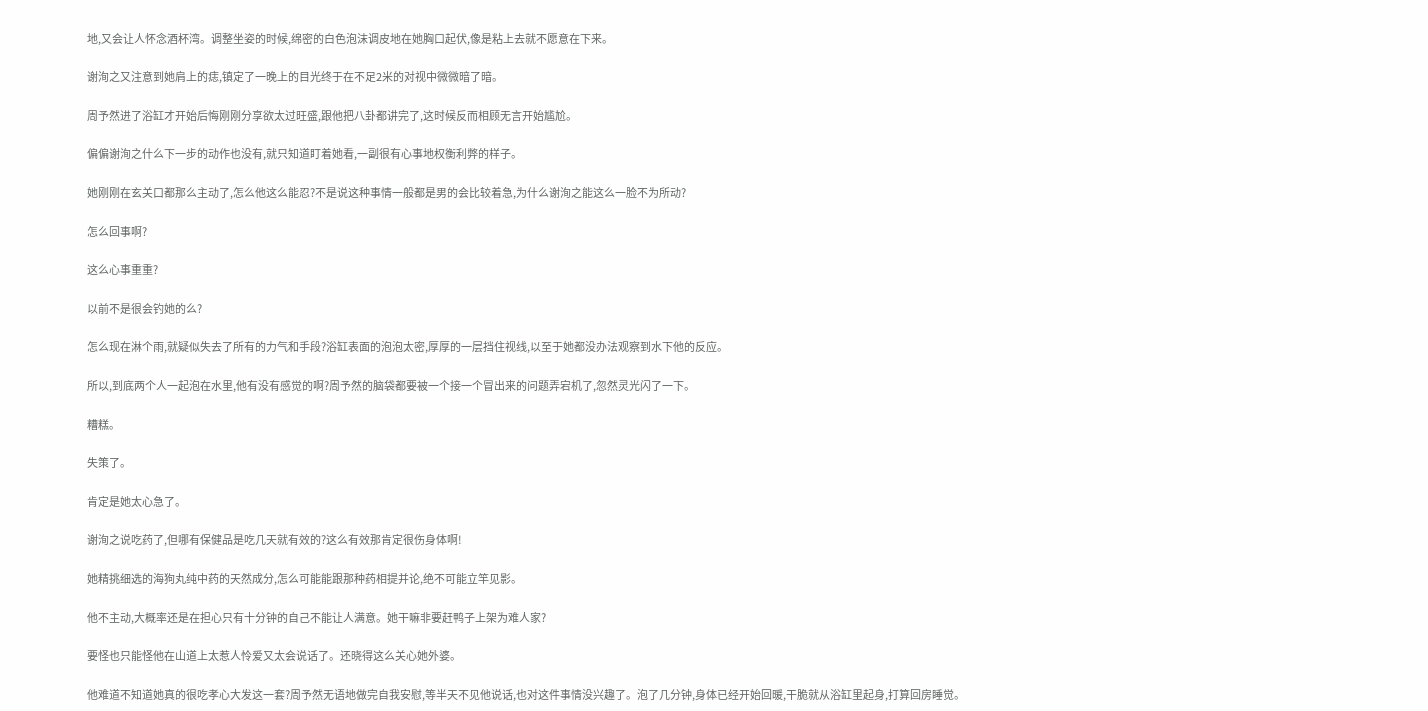地,又会让人怀念酒杯湾。调整坐姿的时候,绵密的白色泡沫调皮地在她胸口起伏,像是粘上去就不愿意在下来。

谢洵之又注意到她肩上的痣,镇定了一晚上的目光终于在不足2米的对视中微微暗了暗。

周予然进了浴缸才开始后悔刚刚分享欲太过旺盛,跟他把八卦都讲完了,这时候反而相顾无言开始尴尬。

偏偏谢洵之什么下一步的动作也没有,就只知道盯着她看,一副很有心事地权衡利弊的样子。

她刚刚在玄关口都那么主动了,怎么他这么能忍?不是说这种事情一般都是男的会比较着急,为什么谢洵之能这么一脸不为所动?

怎么回事啊?

这么心事重重?

以前不是很会钓她的么?

怎么现在淋个雨,就疑似失去了所有的力气和手段?浴缸表面的泡泡太密,厚厚的一层挡住视线,以至于她都没办法观察到水下他的反应。

所以,到底两个人一起泡在水里,他有没有感觉的啊?周予然的脑袋都要被一个接一个冒出来的问题弄宕机了,忽然灵光闪了一下。

糟糕。

失策了。

肯定是她太心急了。

谢洵之说吃药了,但哪有保健品是吃几天就有效的?这么有效那肯定很伤身体啊!

她精挑细选的海狗丸纯中药的天然成分,怎么可能能跟那种药相提并论,绝不可能立竿见影。

他不主动,大概率还是在担心只有十分钟的自己不能让人满意。她干嘛非要赶鸭子上架为难人家?

要怪也只能怪他在山道上太惹人怜爱又太会说话了。还晓得这么关心她外婆。

他难道不知道她真的很吃孝心大发这一套?周予然无语地做完自我安慰,等半天不见他说话,也对这件事情没兴趣了。泡了几分钟,身体已经开始回暖,干脆就从浴缸里起身,打算回房睡觉。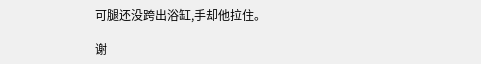可腿还没跨出浴缸,手却他拉住。

谢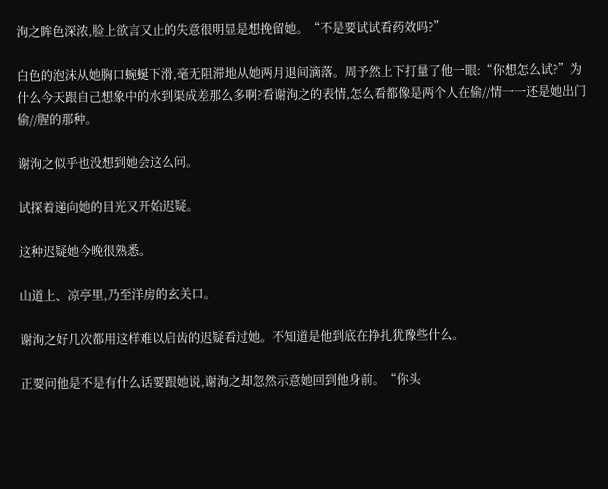洵之眸色深浓,脸上欲言又止的失意很明显是想挽留她。“不是要试试看药效吗?”

白色的泡沫从她胸口蜿蜒下滑,毫无阻滞地从她两月退间滴落。周予然上下打量了他一眼:“你想怎么试?”为什么今天跟自己想象中的水到渠成差那么多啊?看谢洵之的表情,怎么看都像是两个人在偷//情一一还是她出门偷//腥的那种。

谢洵之似乎也没想到她会这么问。

试探着递向她的目光又开始迟疑。

这种迟疑她今晚很熟悉。

山道上、凉亭里,乃至洋房的玄关口。

谢洵之好几次都用这样难以启齿的迟疑看过她。不知道是他到底在挣扎犹豫些什么。

正要问他是不是有什么话要跟她说,谢洵之却忽然示意她回到他身前。“你头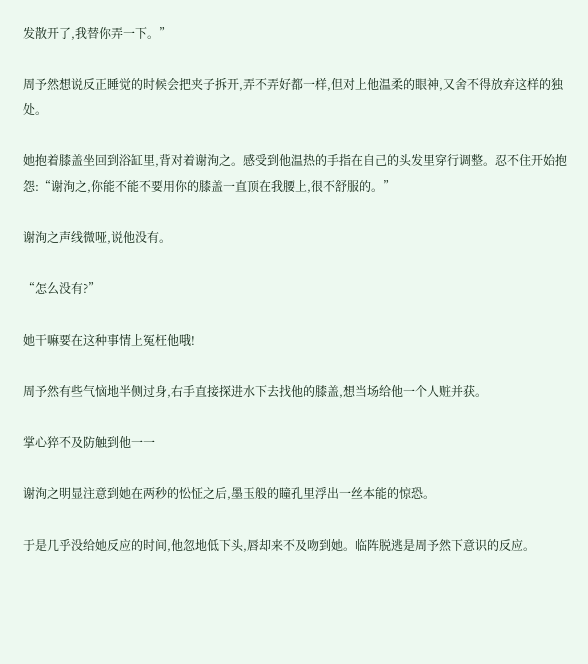发散开了,我替你弄一下。”

周予然想说反正睡觉的时候会把夹子拆开,弄不弄好都一样,但对上他温柔的眼神,又舍不得放弃这样的独处。

她抱着膝盖坐回到浴缸里,背对着谢洵之。感受到他温热的手指在自己的头发里穿行调整。忍不住开始抱怨:“谢洵之,你能不能不要用你的膝盖一直顶在我腰上,很不舒服的。”

谢洵之声线微哑,说他没有。

“怎么没有?”

她干嘛要在这种事情上冤枉他哦!

周予然有些气恼地半侧过身,右手直接探进水下去找他的膝盖,想当场给他一个人赃并获。

掌心猝不及防触到他一一

谢洵之明显注意到她在两秒的忪怔之后,墨玉般的瞳孔里浮出一丝本能的惊恐。

于是几乎没给她反应的时间,他忽地低下头,唇却来不及吻到她。临阵脱逃是周予然下意识的反应。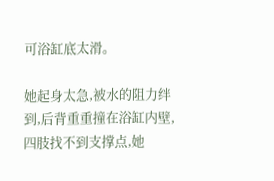可浴缸底太滑。

她起身太急,被水的阻力绊到,后背重重撞在浴缸内壁,四肢找不到支撑点,她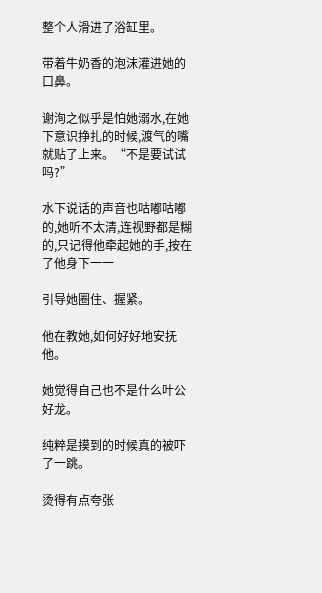整个人滑进了浴缸里。

带着牛奶香的泡沫灌进她的口鼻。

谢洵之似乎是怕她溺水,在她下意识挣扎的时候,渡气的嘴就贴了上来。“不是要试试吗?”

水下说话的声音也咕嘟咕嘟的,她听不太清,连视野都是糊的,只记得他牵起她的手,按在了他身下一一

引导她圈住、握紧。

他在教她,如何好好地安抚他。

她觉得自己也不是什么叶公好龙。

纯粹是摸到的时候真的被吓了一跳。

烫得有点夸张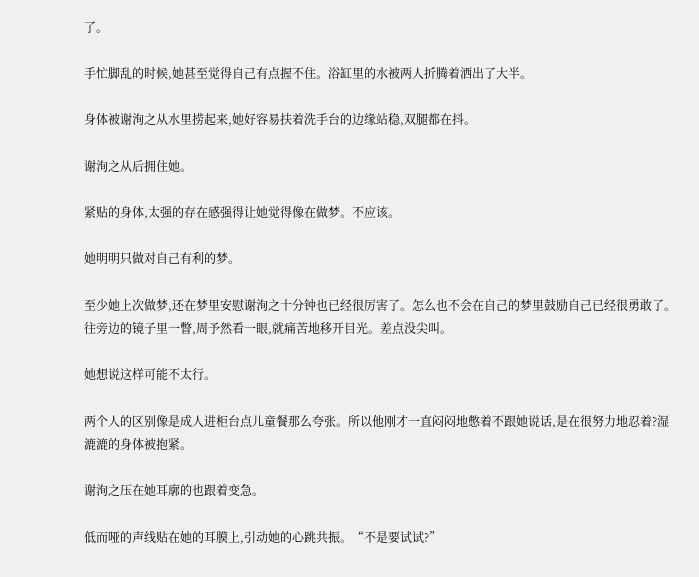了。

手忙脚乱的时候,她甚至觉得自己有点握不住。浴缸里的水被两人折腾着洒出了大半。

身体被谢洵之从水里捞起来,她好容易扶着洗手台的边缘站稳,双腿都在抖。

谢洵之从后拥住她。

紧贴的身体,太强的存在感强得让她觉得像在做梦。不应该。

她明明只做对自己有利的梦。

至少她上次做梦,还在梦里安慰谢洵之十分钟也已经很厉害了。怎么也不会在自己的梦里鼓励自己已经很勇敢了。往旁边的镜子里一瞥,周予然看一眼,就痛苦地移开目光。差点没尖叫。

她想说这样可能不太行。

两个人的区别像是成人进柜台点儿童餐那么夸张。所以他刚才一直闷闷地憋着不跟她说话,是在很努力地忍着?湿漉漉的身体被抱紧。

谢洵之压在她耳廓的也跟着变急。

低而哑的声线贴在她的耳膜上,引动她的心跳共振。“不是要试试?”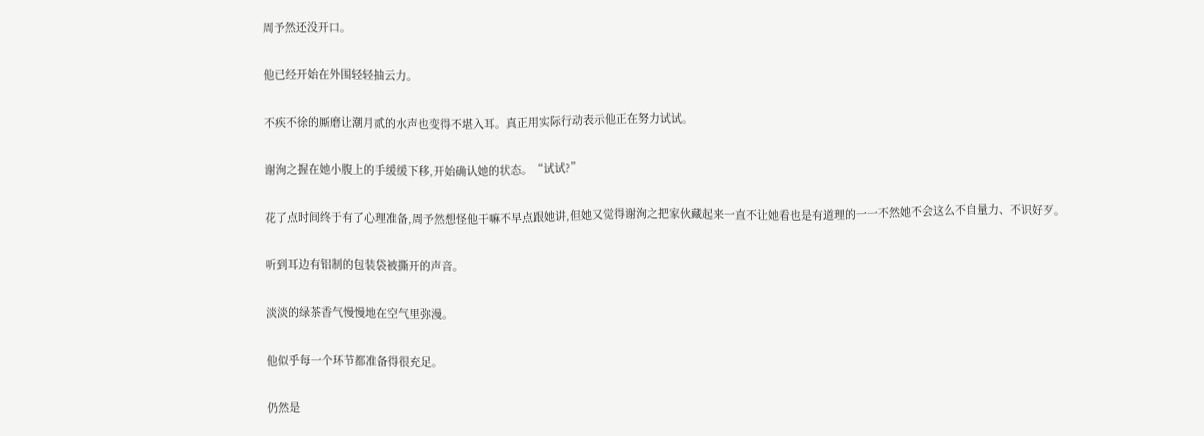周予然还没开口。

他已经开始在外围轻轻抽云力。

不疾不徐的厮磨让潮月贰的水声也变得不堪入耳。真正用实际行动表示他正在努力试试。

谢洵之握在她小腹上的手缓缓下移,开始确认她的状态。“试试?”

花了点时间终于有了心理准备,周予然想怪他干嘛不早点跟她讲,但她又觉得谢洵之把家伙藏起来一直不让她看也是有道理的一一不然她不会这么不自量力、不识好歹。

听到耳边有铝制的包装袋被撕开的声音。

淡淡的绿茶香气慢慢地在空气里弥漫。

他似乎每一个环节都准备得很充足。

仍然是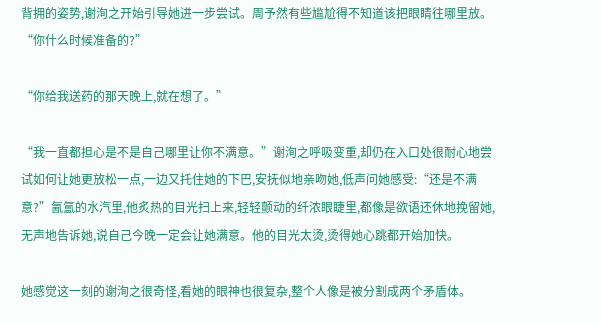背拥的姿势,谢洵之开始引导她进一步尝试。周予然有些尴尬得不知道该把眼睛往哪里放。“你什么时候准备的?”

“你给我送药的那天晚上,就在想了。”

“我一直都担心是不是自己哪里让你不满意。”谢洵之呼吸变重,却仍在入口处很耐心地尝试如何让她更放松一点,一边又托住她的下巴,安抚似地亲吻她,低声问她感受:“还是不满意?”氤氲的水汽里,他炙热的目光扫上来,轻轻颤动的纤浓眼睫里,都像是欲语还休地挽留她,无声地告诉她,说自己今晚一定会让她满意。他的目光太烫,烫得她心跳都开始加快。

她感觉这一刻的谢洵之很奇怪,看她的眼神也很复杂,整个人像是被分割成两个矛盾体。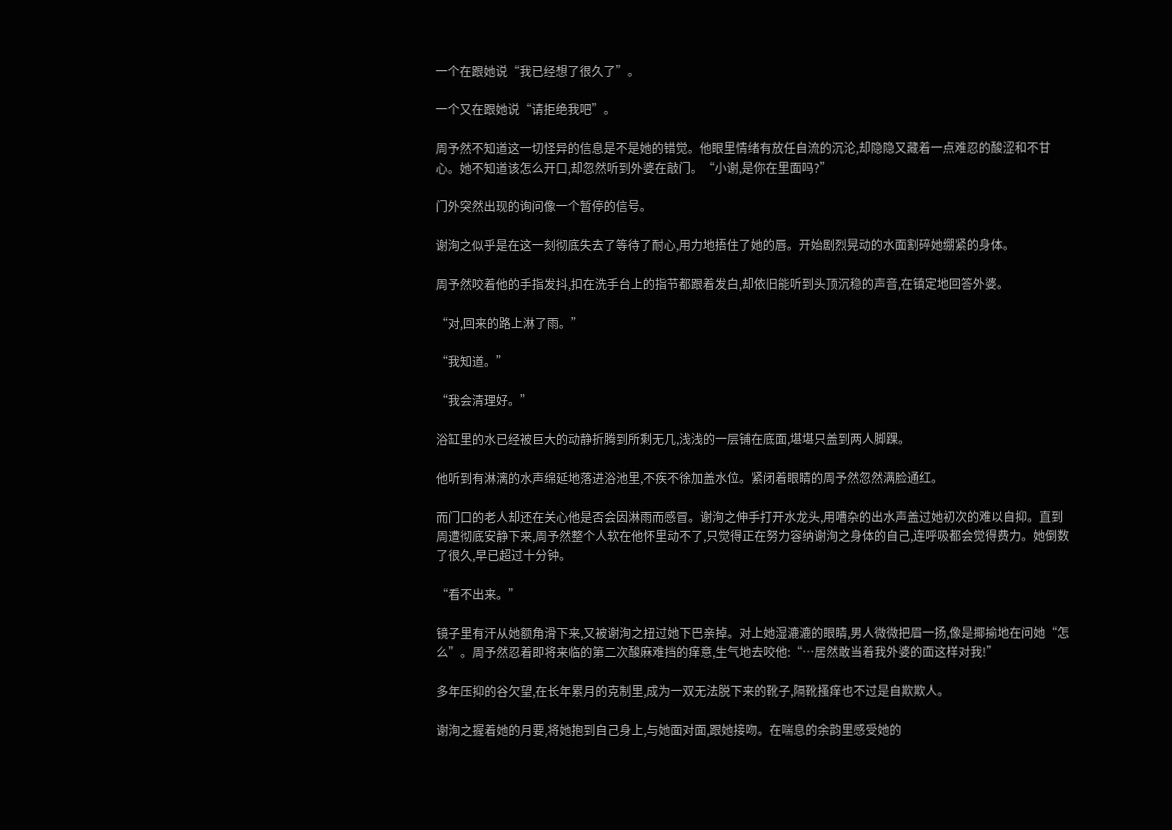一个在跟她说“我已经想了很久了”。

一个又在跟她说“请拒绝我吧”。

周予然不知道这一切怪异的信息是不是她的错觉。他眼里情绪有放任自流的沉沦,却隐隐又藏着一点难忍的酸涩和不甘心。她不知道该怎么开口,却忽然听到外婆在敲门。“小谢,是你在里面吗?”

门外突然出现的询问像一个暂停的信号。

谢洵之似乎是在这一刻彻底失去了等待了耐心,用力地捂住了她的唇。开始剧烈晃动的水面割碎她绷紧的身体。

周予然咬着他的手指发抖,扣在洗手台上的指节都跟着发白,却依旧能听到头顶沉稳的声音,在镇定地回答外婆。

“对,回来的路上淋了雨。”

“我知道。”

“我会清理好。”

浴缸里的水已经被巨大的动静折腾到所剩无几,浅浅的一层铺在底面,堪堪只盖到两人脚踝。

他听到有淋漓的水声绵延地落进浴池里,不疾不徐加盖水位。紧闭着眼睛的周予然忽然满脸通红。

而门口的老人却还在关心他是否会因淋雨而感冒。谢洵之伸手打开水龙头,用嘈杂的出水声盖过她初次的难以自抑。直到周遭彻底安静下来,周予然整个人软在他怀里动不了,只觉得正在努力容纳谢洵之身体的自己,连呼吸都会觉得费力。她倒数了很久,早已超过十分钟。

“看不出来。”

镜子里有汗从她额角滑下来,又被谢洵之扭过她下巴亲掉。对上她湿漉漉的眼睛,男人微微把眉一扬,像是揶揄地在问她“怎么”。周予然忍着即将来临的第二次酸麻难挡的痒意,生气地去咬他:“…居然敢当着我外婆的面这样对我!”

多年压抑的谷欠望,在长年累月的克制里,成为一双无法脱下来的靴子,隔靴搔痒也不过是自欺欺人。

谢洵之握着她的月要,将她抱到自己身上,与她面对面,跟她接吻。在喘息的余韵里感受她的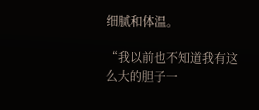细腻和体温。

“我以前也不知道我有这么大的胆子一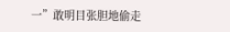一”敢明目张胆地偷走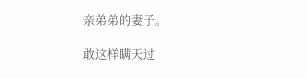亲弟弟的妻子。

敢这样瞒天过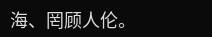海、罔顾人伦。